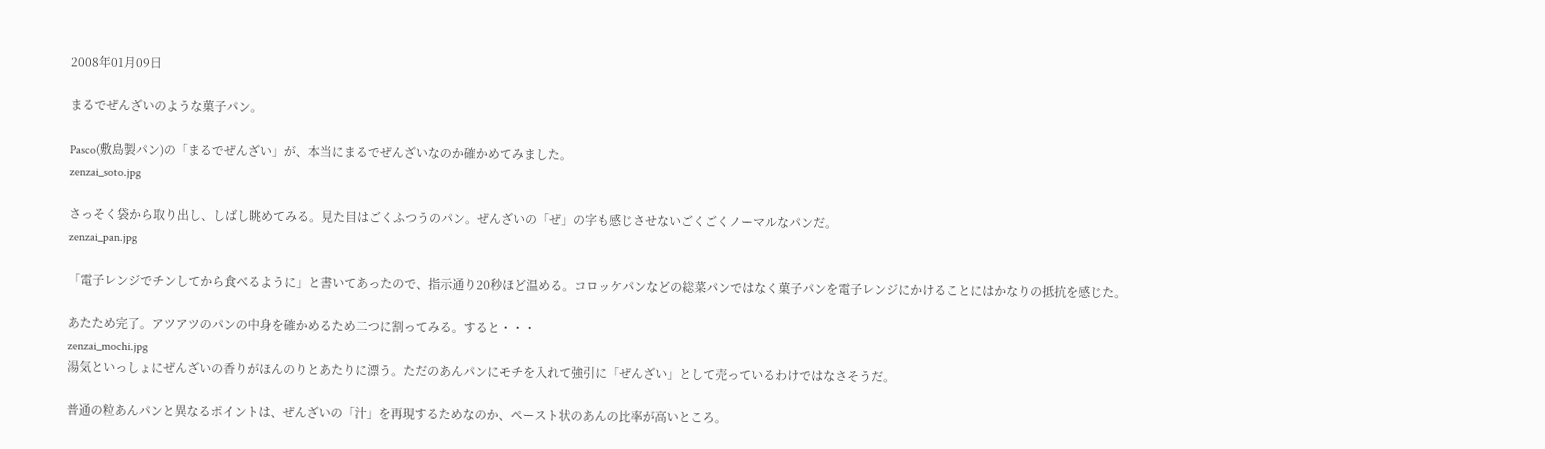2008年01月09日

まるでぜんざいのような菓子パン。

Pasco(敷島製パン)の「まるでぜんざい」が、本当にまるでぜんざいなのか確かめてみました。
zenzai_soto.jpg

さっそく袋から取り出し、しばし眺めてみる。見た目はごくふつうのパン。ぜんざいの「ぜ」の字も感じさせないごくごくノーマルなパンだ。
zenzai_pan.jpg

「電子レンジでチンしてから食べるように」と書いてあったので、指示通り20秒ほど温める。コロッケパンなどの総菜パンではなく菓子パンを電子レンジにかけることにはかなりの抵抗を感じた。

あたため完了。アツアツのパンの中身を確かめるため二つに割ってみる。すると・・・
zenzai_mochi.jpg
湯気といっしょにぜんざいの香りがほんのりとあたりに漂う。ただのあんパンにモチを入れて強引に「ぜんざい」として売っているわけではなさそうだ。

普通の粒あんパンと異なるポイントは、ぜんざいの「汁」を再現するためなのか、ペースト状のあんの比率が高いところ。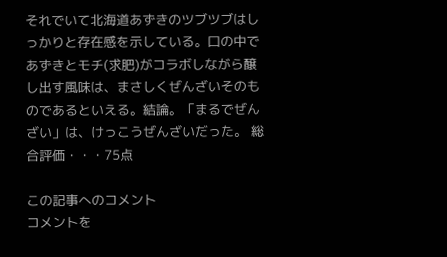それでいて北海道あずきのツブツブはしっかりと存在感を示している。口の中であずきとモチ(求肥)がコラボしながら醸し出す風味は、まさしくぜんざいそのものであるといえる。結論。「まるでぜんざい」は、けっこうぜんざいだった。 総合評価・・・75点

この記事へのコメント
コメントを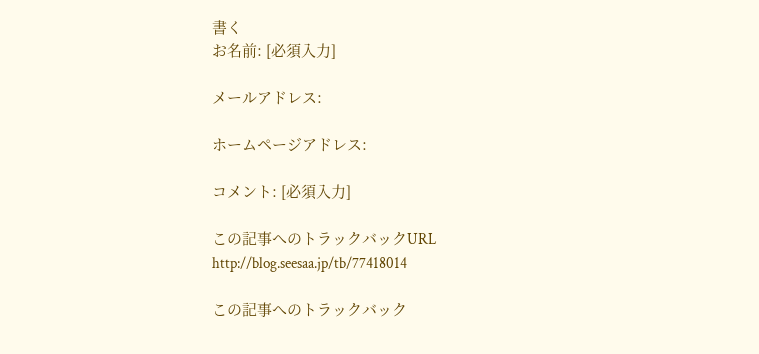書く
お名前: [必須入力]

メールアドレス:

ホームページアドレス:

コメント: [必須入力]

この記事へのトラックバックURL
http://blog.seesaa.jp/tb/77418014

この記事へのトラックバック